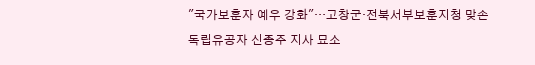"국가보훈자 예우 강화"…고창군·전북서부보훈지청 맞손
독립유공자 신종주 지사 묘소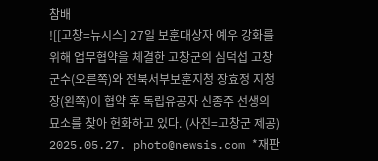참배
![[고창=뉴시스] 27일 보훈대상자 예우 강화를 위해 업무협약을 체결한 고창군의 심덕섭 고창군수(오른쪽)와 전북서부보훈지청 장효정 지청장(왼쪽)이 협약 후 독립유공자 신종주 선생의 묘소를 찾아 헌화하고 있다. (사진=고창군 제공) 2025.05.27. photo@newsis.com *재판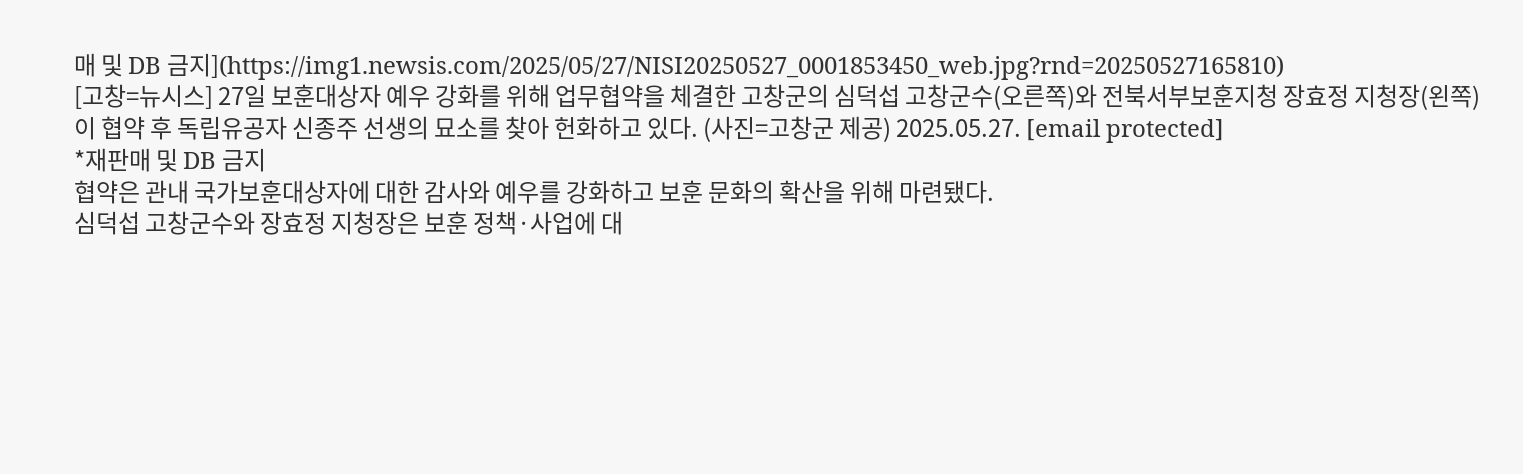매 및 DB 금지](https://img1.newsis.com/2025/05/27/NISI20250527_0001853450_web.jpg?rnd=20250527165810)
[고창=뉴시스] 27일 보훈대상자 예우 강화를 위해 업무협약을 체결한 고창군의 심덕섭 고창군수(오른쪽)와 전북서부보훈지청 장효정 지청장(왼쪽)이 협약 후 독립유공자 신종주 선생의 묘소를 찾아 헌화하고 있다. (사진=고창군 제공) 2025.05.27. [email protected]
*재판매 및 DB 금지
협약은 관내 국가보훈대상자에 대한 감사와 예우를 강화하고 보훈 문화의 확산을 위해 마련됐다.
심덕섭 고창군수와 장효정 지청장은 보훈 정책·사업에 대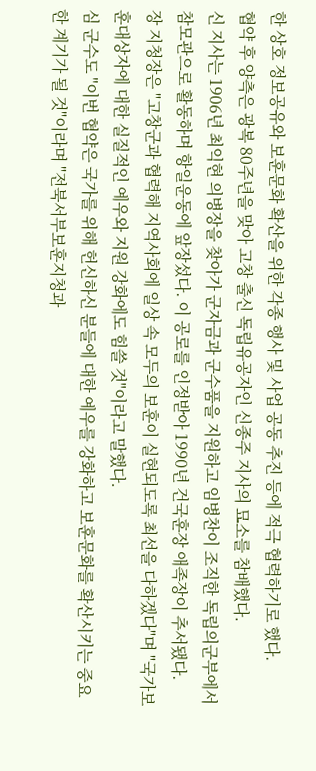한 상호 정보공유와 보훈문화 확산을 위한 각종 행사 및 사업 공동 추진 등에 적극 협력하기로 했다.
협약 후 양측은 광복 80주년을 맞아 고창 출신 독립유공자인 신종주 지사의 묘소를 참배했다.
신 지사는 1906년 최익현 의병장을 찾아가 군자금과 군수품을 지원하고 임병찬이 조직한 독립의군부에서 참모관으로 활동하며 항일운동에 앞장섰다. 이 공로를 인정받아 1990년 건국훈장 애족장이 추서됐다.
장 지청장은 "고창군과 협력해 지역사회에 일상 속 모두의 보훈이 실현되도록 최선을 다하겠다"며 "국가보훈대상자에 대한 실질적인 예우와 지원 강화에도 힘쓸 것"이라고 말했다.
심 군수도 "이번 협약은 국가를 위해 헌신하신 분들에 대한 예우를 강화하고 보훈문화를 확산시키는 중요한 계기가 될 것"이라며 "전북서부보훈지청과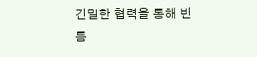긴밀한 협력을 통해 빈틈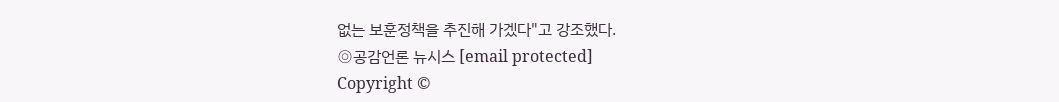없는 보훈정책을 추진해 가겠다"고 강조했다.
◎공감언론 뉴시스 [email protected]
Copyright ©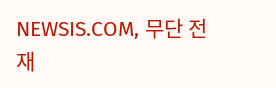NEWSIS.COM, 무단 전재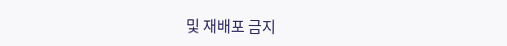및 재배포 금지